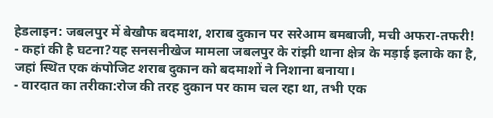हेडलाइन: जबलपुर में बेखौफ बदमाश, शराब दुकान पर सरेआम बमबाजी, मची अफरा-तफरी!
- कहां की है घटना?यह सनसनीखेज मामला जबलपुर के रांझी थाना क्षेत्र के मड़ाई इलाके का है, जहां स्थित एक कंपोजिट शराब दुकान को बदमाशों ने निशाना बनाया।
- वारदात का तरीका:रोज की तरह दुकान पर काम चल रहा था, तभी एक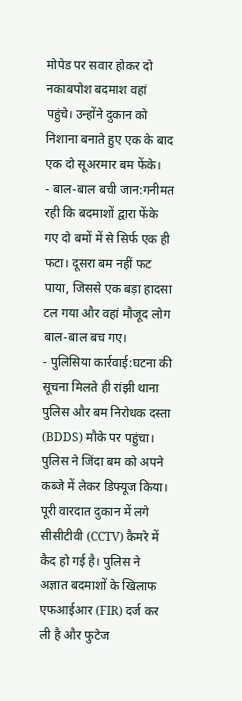मोपेड पर सवार होकर दो नकाबपोश बदमाश वहां पहुंचे। उन्होंने दुकान को निशाना बनाते हुए एक के बाद एक दो सूअरमार बम फेंके।
- बाल-बाल बची जान:गनीमत रही कि बदमाशों द्वारा फेंके गए दो बमों में से सिर्फ एक ही फटा। दूसरा बम नहीं फट पाया, जिससे एक बड़ा हादसा टल गया और वहां मौजूद लोग बाल-बाल बच गए।
- पुलिसिया कार्रवाई:घटना की सूचना मिलते ही रांझी थाना पुलिस और बम निरोधक दस्ता (BDDS) मौके पर पहुंचा। पुलिस ने जिंदा बम को अपने कब्जे में लेकर डिफ्यूज किया। पूरी वारदात दुकान में लगे सीसीटीवी (CCTV) कैमरे में कैद हो गई है। पुलिस ने अज्ञात बदमाशों के खिलाफ एफआईआर (FIR) दर्ज कर ली है और फुटेज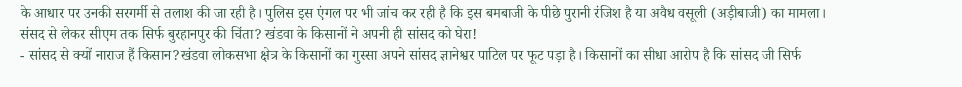के आधार पर उनकी सरगर्मी से तलाश की जा रही है। पुलिस इस एंगल पर भी जांच कर रही है कि इस बमबाजी के पीछे पुरानी रंजिश है या अवैध वसूली (अड़ीबाजी) का मामला।
संसद से लेकर सीएम तक सिर्फ बुरहानपुर की चिंता? खंडवा के किसानों ने अपनी ही सांसद को घेरा!
- सांसद से क्यों नाराज हैं किसान?खंडवा लोकसभा क्षेत्र के किसानों का गुस्सा अपने सांसद ज्ञानेश्वर पाटिल पर फूट पड़ा है। किसानों का सीधा आरोप है कि सांसद जी सिर्फ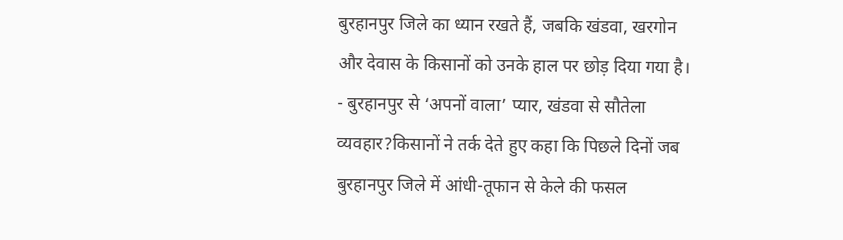बुरहानपुर जिले का ध्यान रखते हैं, जबकि खंडवा, खरगोन और देवास के किसानों को उनके हाल पर छोड़ दिया गया है।
- बुरहानपुर से ‘अपनों वाला’ प्यार, खंडवा से सौतेला व्यवहार?किसानों ने तर्क देते हुए कहा कि पिछले दिनों जब बुरहानपुर जिले में आंधी-तूफान से केले की फसल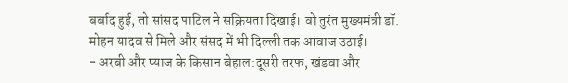बर्बाद हुई, तो सांसद पाटिल ने सक्रियता दिखाई। वो तुरंत मुख्यमंत्री डॉ. मोहन यादव से मिले और संसद में भी दिल्ली तक आवाज उठाई।
- अरबी और प्याज के किसान बेहाल:दूसरी तरफ, खंडवा और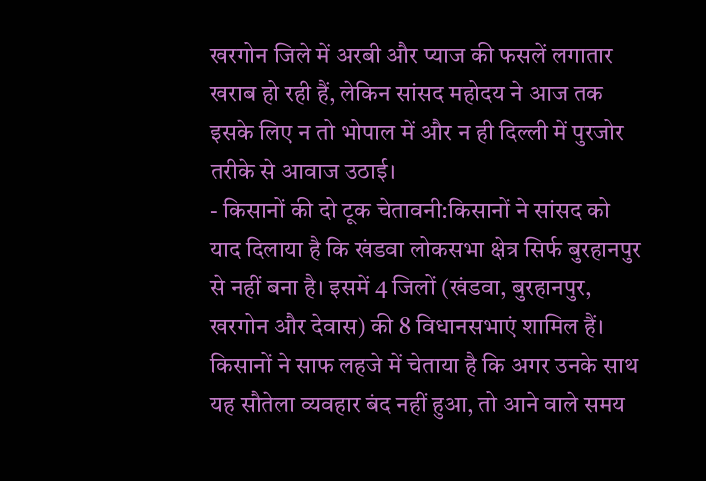खरगोन जिले में अरबी और प्याज की फसलें लगातार खराब हो रही हैं, लेकिन सांसद महोदय ने आज तक इसके लिए न तो भोपाल में और न ही दिल्ली में पुरजोर तरीके से आवाज उठाई।
- किसानों की दो टूक चेतावनी:किसानों ने सांसद को याद दिलाया है कि खंडवा लोकसभा क्षेत्र सिर्फ बुरहानपुर से नहीं बना है। इसमें 4 जिलों (खंडवा, बुरहानपुर, खरगोन और देवास) की 8 विधानसभाएं शामिल हैं। किसानों ने साफ लहजे में चेताया है कि अगर उनके साथ यह सौतेला व्यवहार बंद नहीं हुआ, तो आने वाले समय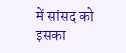में सांसद को इसका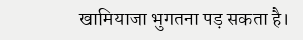खामियाजा भुगतना पड़ सकता है।